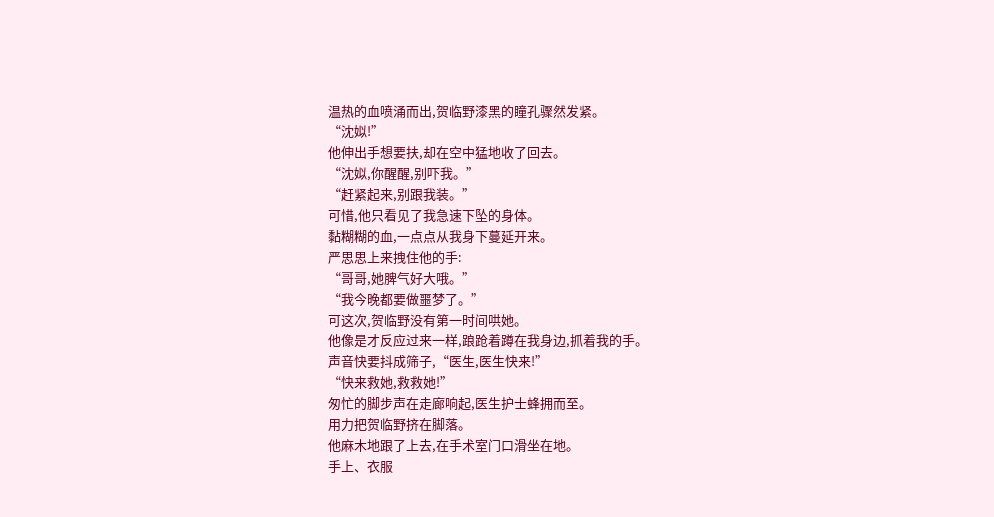温热的血喷涌而出,贺临野漆黑的瞳孔骤然发紧。
“沈姒!”
他伸出手想要扶,却在空中猛地收了回去。
“沈姒,你醒醒,别吓我。”
“赶紧起来,别跟我装。”
可惜,他只看见了我急速下坠的身体。
黏糊糊的血,一点点从我身下蔓延开来。
严思思上来拽住他的手:
“哥哥,她脾气好大哦。”
“我今晚都要做噩梦了。”
可这次,贺临野没有第一时间哄她。
他像是才反应过来一样,踉跄着蹲在我身边,抓着我的手。
声音快要抖成筛子,“医生,医生快来!”
“快来救她,救救她!”
匆忙的脚步声在走廊响起,医生护士蜂拥而至。
用力把贺临野挤在脚落。
他麻木地跟了上去,在手术室门口滑坐在地。
手上、衣服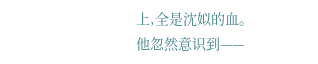上,全是沈姒的血。
他忽然意识到——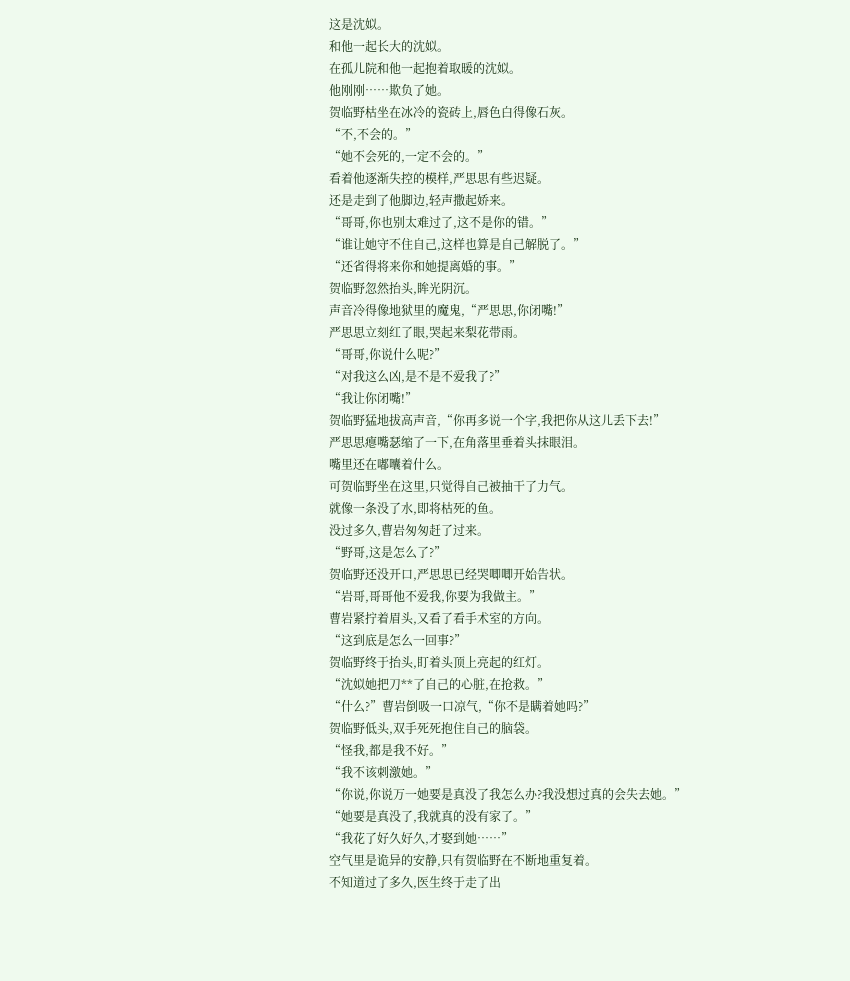这是沈姒。
和他一起长大的沈姒。
在孤儿院和他一起抱着取暖的沈姒。
他刚刚……欺负了她。
贺临野枯坐在冰冷的瓷砖上,唇色白得像石灰。
“不,不会的。”
“她不会死的,一定不会的。”
看着他逐渐失控的模样,严思思有些迟疑。
还是走到了他脚边,轻声撒起娇来。
“哥哥,你也别太难过了,这不是你的错。”
“谁让她守不住自己,这样也算是自己解脱了。”
“还省得将来你和她提离婚的事。”
贺临野忽然抬头,眸光阴沉。
声音冷得像地狱里的魔鬼,“严思思,你闭嘴!”
严思思立刻红了眼,哭起来梨花带雨。
“哥哥,你说什么呢?”
“对我这么凶,是不是不爱我了?”
“我让你闭嘴!”
贺临野猛地拔高声音,“你再多说一个字,我把你从这儿丢下去!”
严思思瘪嘴瑟缩了一下,在角落里垂着头抹眼泪。
嘴里还在嘟囔着什么。
可贺临野坐在这里,只觉得自己被抽干了力气。
就像一条没了水,即将枯死的鱼。
没过多久,曹岩匆匆赶了过来。
“野哥,这是怎么了?”
贺临野还没开口,严思思已经哭唧唧开始告状。
“岩哥,哥哥他不爱我,你要为我做主。”
曹岩紧拧着眉头,又看了看手术室的方向。
“这到底是怎么一回事?”
贺临野终于抬头,盯着头顶上亮起的红灯。
“沈姒她把刀**了自己的心脏,在抢救。”
“什么?”曹岩倒吸一口凉气,“你不是瞒着她吗?”
贺临野低头,双手死死抱住自己的脑袋。
“怪我,都是我不好。”
“我不该刺激她。”
“你说,你说万一她要是真没了我怎么办?我没想过真的会失去她。”
“她要是真没了,我就真的没有家了。”
“我花了好久好久,才娶到她……”
空气里是诡异的安静,只有贺临野在不断地重复着。
不知道过了多久,医生终于走了出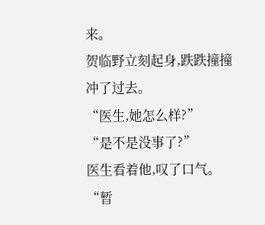来。
贺临野立刻起身,跌跌撞撞冲了过去。
“医生,她怎么样?”
“是不是没事了?”
医生看着他,叹了口气。
“暂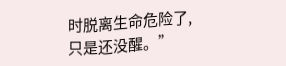时脱离生命危险了,只是还没醒。”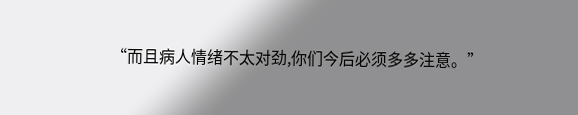“而且病人情绪不太对劲,你们今后必须多多注意。”